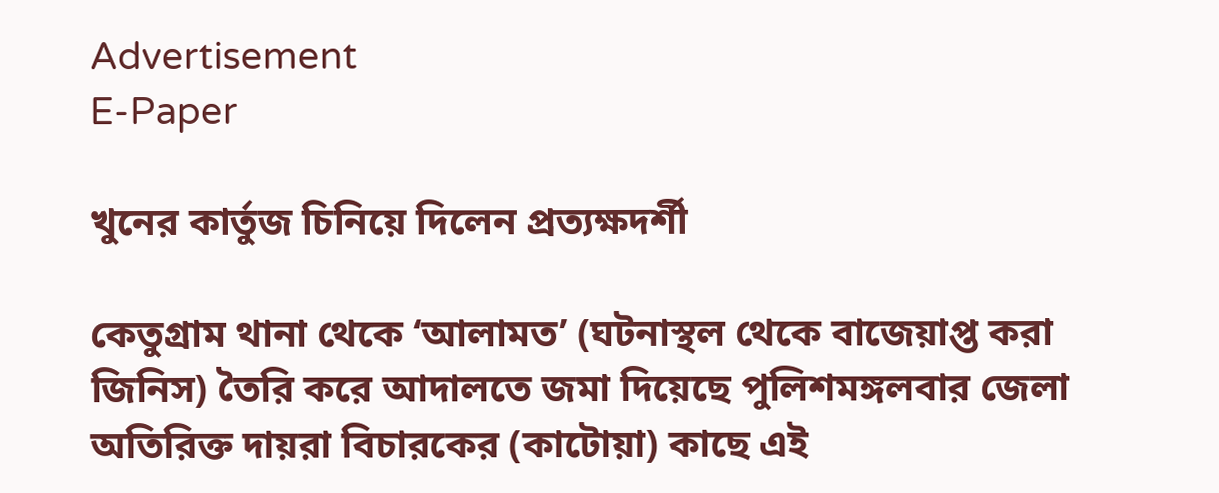Advertisement
E-Paper

খুনের কার্তুজ চিনিয়ে দিলেন প্রত্যক্ষদর্শী

কেতুগ্রাম থানা থেকে ‘আলামত’ (ঘটনাস্থল থেকে বাজেয়াপ্ত করা জিনিস) তৈরি করে আদালতে জমা দিয়েছে পুলিশমঙ্গলবার জেলা অতিরিক্ত দায়রা বিচারকের (কাটোয়া) কাছে এই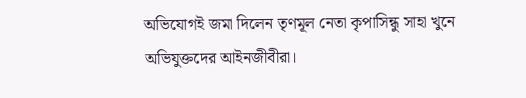অভিযোগই জমা দিলেন তৃণমূল নেতা কৃপাসিন্ধু সাহা খুনে অভিযুক্তদের আইনজীবীরা।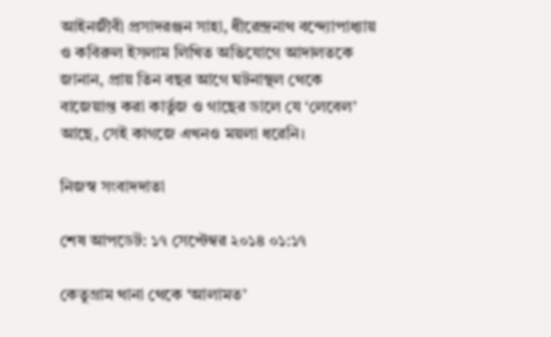আইনজীবী প্রসাদরঞ্জন সাহা, ধীরেন্দ্রনাথ বন্দ্যোপাধ্যায় ও কবিরুল ইসলাম লিখিত অভিযোগে আদালতকে জানান, প্রায় তিন বছর আগে ঘটনাস্থল থেকে বাজেয়াপ্ত করা কার্তুজ ও গাছের ডালে যে ‘লেবেল’ আছে, সেই কাগজে এখনও ময়লা ধরেনি।

নিজস্ব সংবাদদাতা

শেষ আপডেট: ১৭ সেপ্টেম্বর ২০১৪ ০১:১৭

কেতুগ্রাম থানা থেকে ‘আলামত’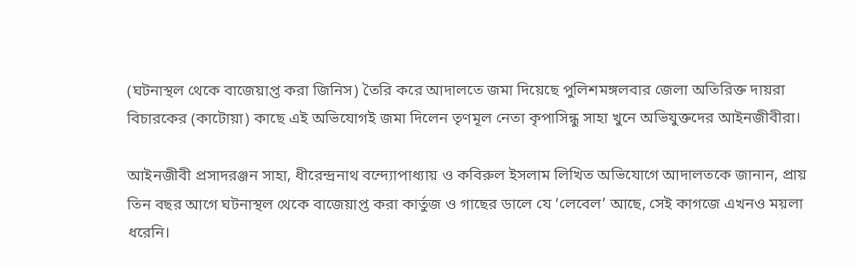(ঘটনাস্থল থেকে বাজেয়াপ্ত করা জিনিস) তৈরি করে আদালতে জমা দিয়েছে পুলিশমঙ্গলবার জেলা অতিরিক্ত দায়রা বিচারকের (কাটোয়া) কাছে এই অভিযোগই জমা দিলেন তৃণমূল নেতা কৃপাসিন্ধু সাহা খুনে অভিযুক্তদের আইনজীবীরা।

আইনজীবী প্রসাদরঞ্জন সাহা, ধীরেন্দ্রনাথ বন্দ্যোপাধ্যায় ও কবিরুল ইসলাম লিখিত অভিযোগে আদালতকে জানান, প্রায় তিন বছর আগে ঘটনাস্থল থেকে বাজেয়াপ্ত করা কার্তুজ ও গাছের ডালে যে ‘লেবেল’ আছে, সেই কাগজে এখনও ময়লা ধরেনি।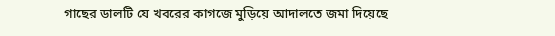গাছের ডালটি যে খবরের কাগজে মুড়িয়ে আদালতে জমা দিয়েছে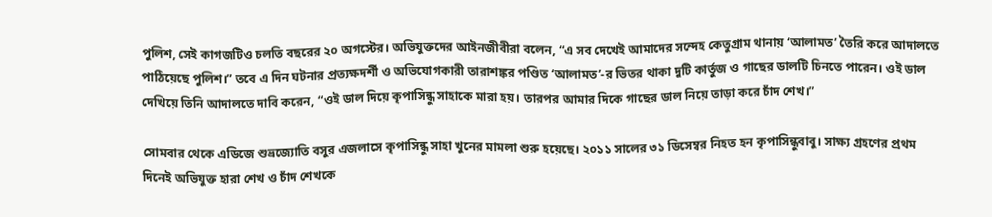পুলিশ, সেই কাগজটিও চলতি বছরের ২০ অগস্টের। অভিযুক্তদের আইনজীবীরা বলেন, “এ সব দেখেই আমাদের সন্দেহ কেতুগ্রাম থানায় ‘আলামত’ তৈরি করে আদালতে পাঠিয়েছে পুলিশ।” তবে এ দিন ঘটনার প্রত্যক্ষদর্শী ও অভিযোগকারী তারাশঙ্কর পণ্ডিত ‘আলামত’-র ভিতর থাকা দুটি কার্তুজ ও গাছের ডালটি চিনতে পারেন। ওই ডাল দেখিয়ে তিনি আদালতে দাবি করেন, “ওই ডাল দিয়ে কৃপাসিন্ধু সাহাকে মারা হয়। তারপর আমার দিকে গাছের ডাল নিয়ে তাড়া করে চাঁদ শেখ।”

সোমবার থেকে এডিজে শুভ্রজ্যোতি বসুর এজলাসে কৃপাসিন্ধু সাহা খুনের মামলা শুরু হয়েছে। ২০১১ সালের ৩১ ডিসেম্বর নিহত হন কৃপাসিন্ধুবাবু। সাক্ষ্য গ্রহণের প্রথম দিনেই অভিযুক্ত হারা শেখ ও চাঁদ শেখকে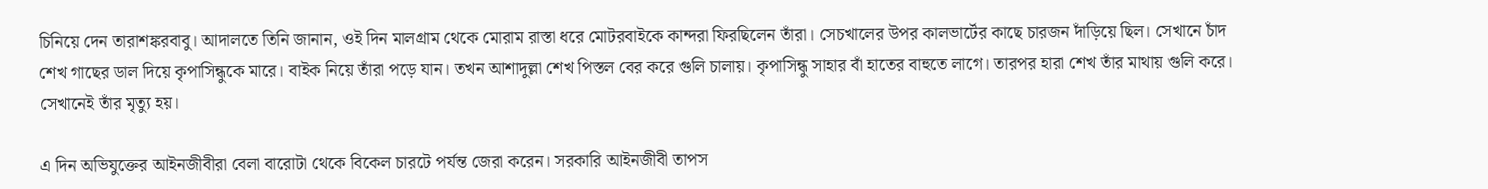চিনিয়ে দেন তারাশঙ্করবাবু। আদালতে তিনি জানান, ওই দিন মালগ্রাম থেকে মোরাম রাস্তা ধরে মোটরবাইকে কান্দরা ফিরছিলেন তাঁরা। সেচখালের উপর কালভার্টের কাছে চারজন দাঁড়িয়ে ছিল। সেখানে চাঁদ শেখ গাছের ডাল দিয়ে কৃপাসিন্ধুকে মারে। বাইক নিয়ে তাঁরা পড়ে যান। তখন আশাদুল্লা শেখ পিস্তল বের করে গুলি চালায়। কৃপাসিন্ধু সাহার বাঁ হাতের বাহুতে লাগে। তারপর হারা শেখ তাঁর মাথায় গুলি করে। সেখানেই তাঁর মৃত্যু হয়।

এ দিন অভিযুক্তের আইনজীবীরা বেলা বারোটা থেকে বিকেল চারটে পর্যন্ত জেরা করেন। সরকারি আইনজীবী তাপস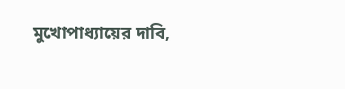মুখোপাধ্যায়ের দাবি,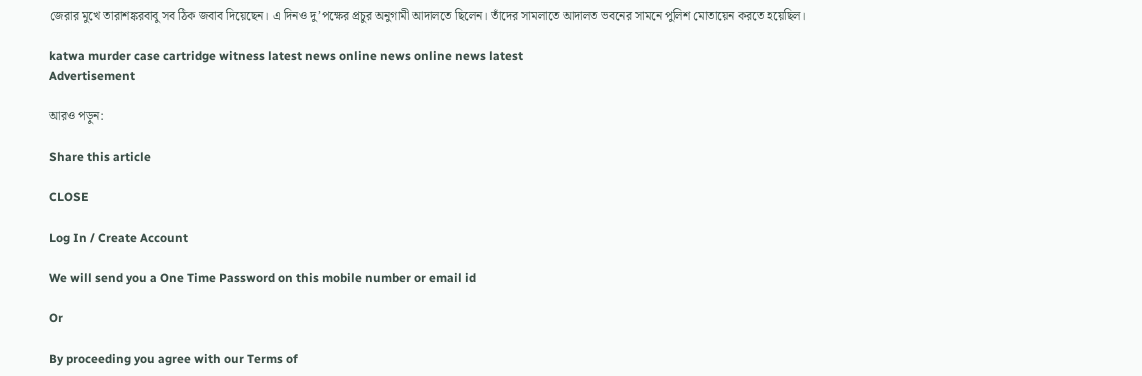জেরার মুখে তারাশঙ্করবাবু সব ঠিক জবাব দিয়েছেন। এ দিনও দু’পক্ষের প্রচুর অনুগামী আদালতে ছিলেন। তাঁদের সামলাতে আদালত ভবনের সামনে পুলিশ মোতায়েন করতে হয়েছিল।

katwa murder case cartridge witness latest news online news online news latest
Advertisement

আরও পড়ুন:

Share this article

CLOSE

Log In / Create Account

We will send you a One Time Password on this mobile number or email id

Or

By proceeding you agree with our Terms of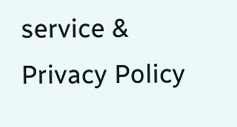service & Privacy Policy